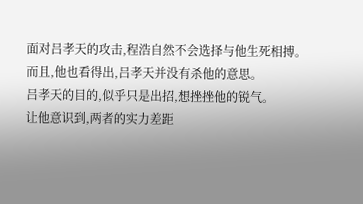面对吕孝天的攻击,程浩自然不会选择与他生死相搏。
而且,他也看得出,吕孝天并没有杀他的意思。
吕孝天的目的,似乎只是出招,想挫挫他的锐气。
让他意识到,两者的实力差距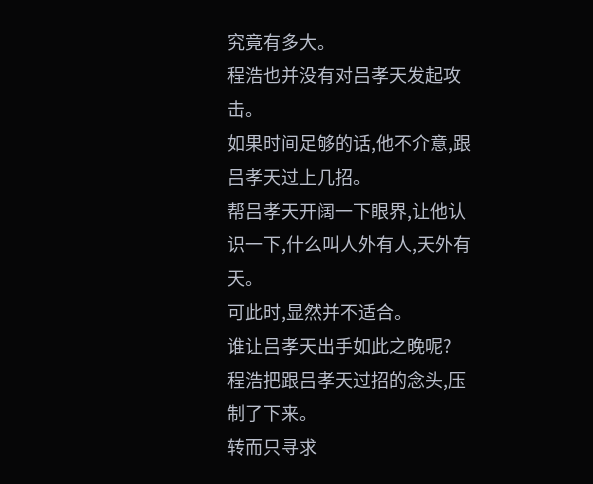究竟有多大。
程浩也并没有对吕孝天发起攻击。
如果时间足够的话,他不介意,跟吕孝天过上几招。
帮吕孝天开阔一下眼界,让他认识一下,什么叫人外有人,天外有天。
可此时,显然并不适合。
谁让吕孝天出手如此之晚呢?
程浩把跟吕孝天过招的念头,压制了下来。
转而只寻求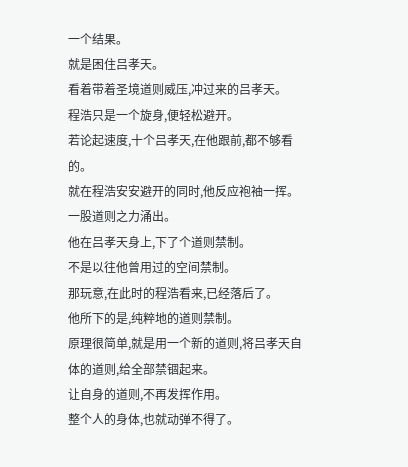一个结果。
就是困住吕孝天。
看着带着圣境道则威压,冲过来的吕孝天。
程浩只是一个旋身,便轻松避开。
若论起速度,十个吕孝天,在他跟前,都不够看的。
就在程浩安安避开的同时,他反应袍袖一挥。
一股道则之力涌出。
他在吕孝天身上,下了个道则禁制。
不是以往他曾用过的空间禁制。
那玩意,在此时的程浩看来,已经落后了。
他所下的是,纯粹地的道则禁制。
原理很简单,就是用一个新的道则,将吕孝天自体的道则,给全部禁锢起来。
让自身的道则,不再发挥作用。
整个人的身体,也就动弹不得了。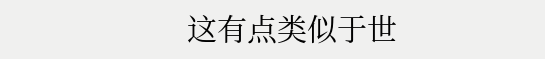这有点类似于世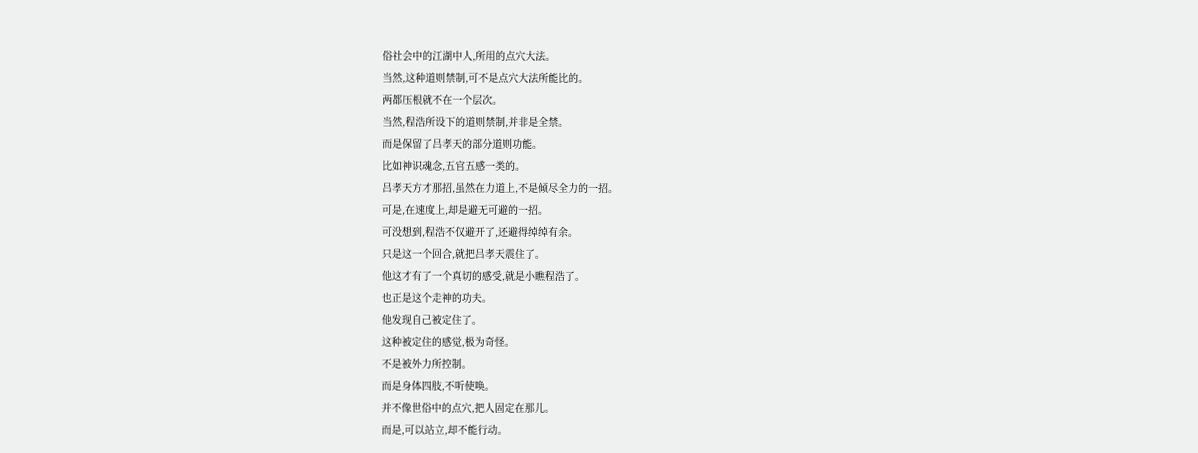俗社会中的江湖中人,所用的点穴大法。
当然,这种道则禁制,可不是点穴大法所能比的。
两都压根就不在一个层次。
当然,程浩所设下的道则禁制,并非是全禁。
而是保留了吕孝天的部分道则功能。
比如神识魂念,五官五感一类的。
吕孝天方才那招,虽然在力道上,不是倾尽全力的一招。
可是,在速度上,却是避无可避的一招。
可没想到,程浩不仅避开了,还避得绰绰有余。
只是这一个回合,就把吕孝天震住了。
他这才有了一个真切的感受,就是小瞧程浩了。
也正是这个走神的功夫。
他发现自己被定住了。
这种被定住的感觉,极为奇怪。
不是被外力所控制。
而是身体四肢,不听使唤。
并不像世俗中的点穴,把人固定在那儿。
而是,可以站立,却不能行动。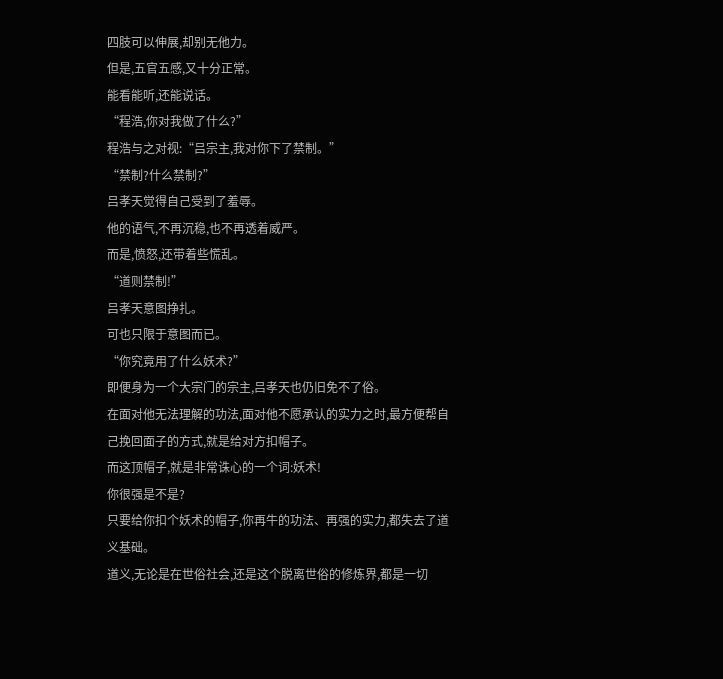四肢可以伸展,却别无他力。
但是,五官五感,又十分正常。
能看能听,还能说话。
“程浩,你对我做了什么?”
程浩与之对视:“吕宗主,我对你下了禁制。”
“禁制?什么禁制?”
吕孝天觉得自己受到了羞辱。
他的语气,不再沉稳,也不再透着威严。
而是,愤怒,还带着些慌乱。
“道则禁制!”
吕孝天意图挣扎。
可也只限于意图而已。
“你究竟用了什么妖术?”
即便身为一个大宗门的宗主,吕孝天也仍旧免不了俗。
在面对他无法理解的功法,面对他不愿承认的实力之时,最方便帮自己挽回面子的方式,就是给对方扣帽子。
而这顶帽子,就是非常诛心的一个词:妖术!
你很强是不是?
只要给你扣个妖术的帽子,你再牛的功法、再强的实力,都失去了道义基础。
道义,无论是在世俗社会,还是这个脱离世俗的修炼界,都是一切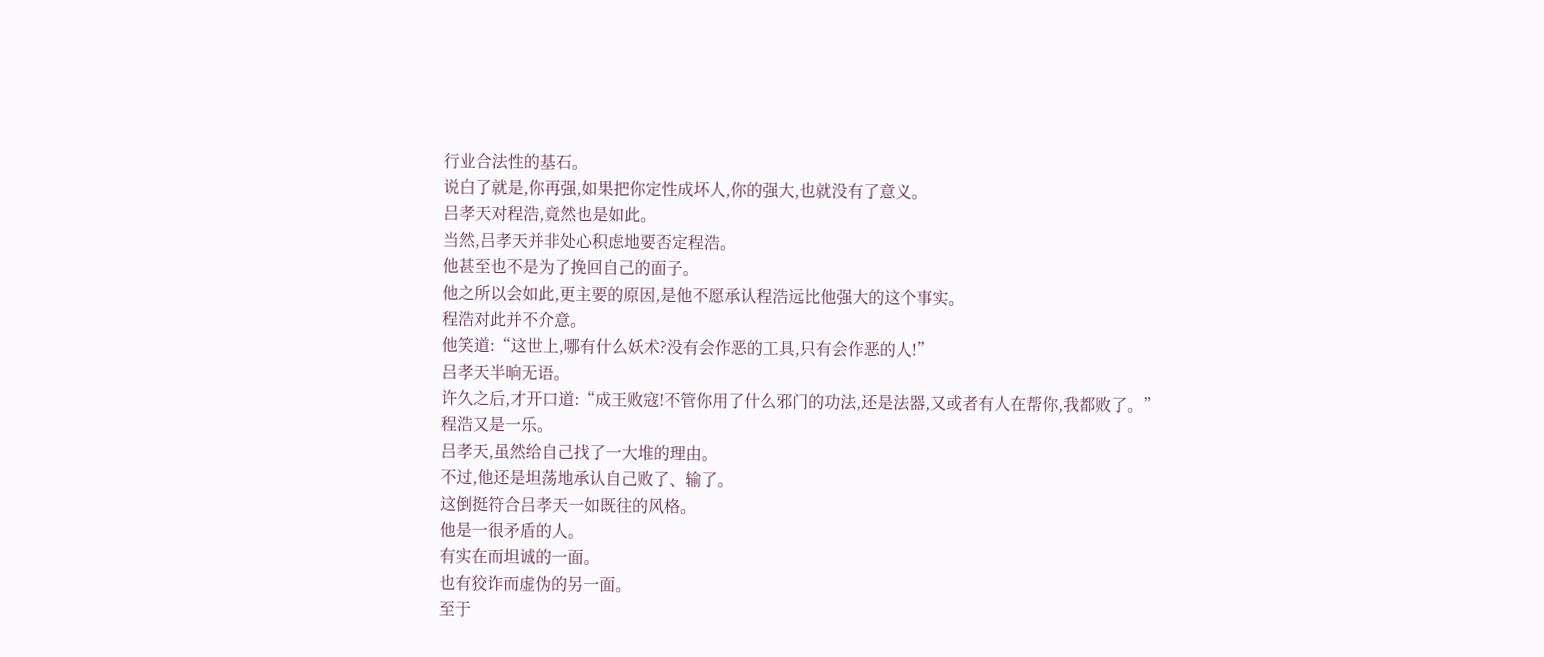行业合法性的基石。
说白了就是,你再强,如果把你定性成坏人,你的强大,也就没有了意义。
吕孝天对程浩,竟然也是如此。
当然,吕孝天并非处心积虑地要否定程浩。
他甚至也不是为了挽回自己的面子。
他之所以会如此,更主要的原因,是他不愿承认程浩远比他强大的这个事实。
程浩对此并不介意。
他笑道:“这世上,哪有什么妖术?没有会作恶的工具,只有会作恶的人!”
吕孝天半晌无语。
许久之后,才开口道:“成王败寇!不管你用了什么邪门的功法,还是法器,又或者有人在帮你,我都败了。”
程浩又是一乐。
吕孝天,虽然给自己找了一大堆的理由。
不过,他还是坦荡地承认自己败了、输了。
这倒挺符合吕孝天一如既往的风格。
他是一很矛盾的人。
有实在而坦诚的一面。
也有狡诈而虚伪的另一面。
至于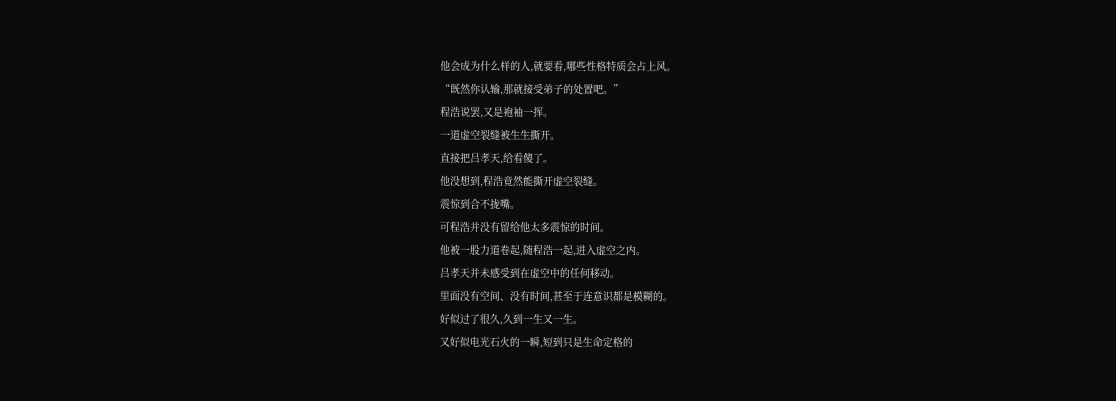他会成为什么样的人,就要看,哪些性格特质会占上风。
“既然你认输,那就接受弟子的处置吧。”
程浩说罢,又是袍袖一挥。
一道虚空裂缝被生生撕开。
直接把吕孝天,给看傻了。
他没想到,程浩竟然能撕开虚空裂缝。
震惊到合不拢嘴。
可程浩并没有留给他太多震惊的时间。
他被一股力道卷起,随程浩一起,进入虚空之内。
吕孝天并未感受到在虚空中的任何移动。
里面没有空间、没有时间,甚至于连意识都是模糊的。
好似过了很久,久到一生又一生。
又好似电光石火的一瞬,短到只是生命定格的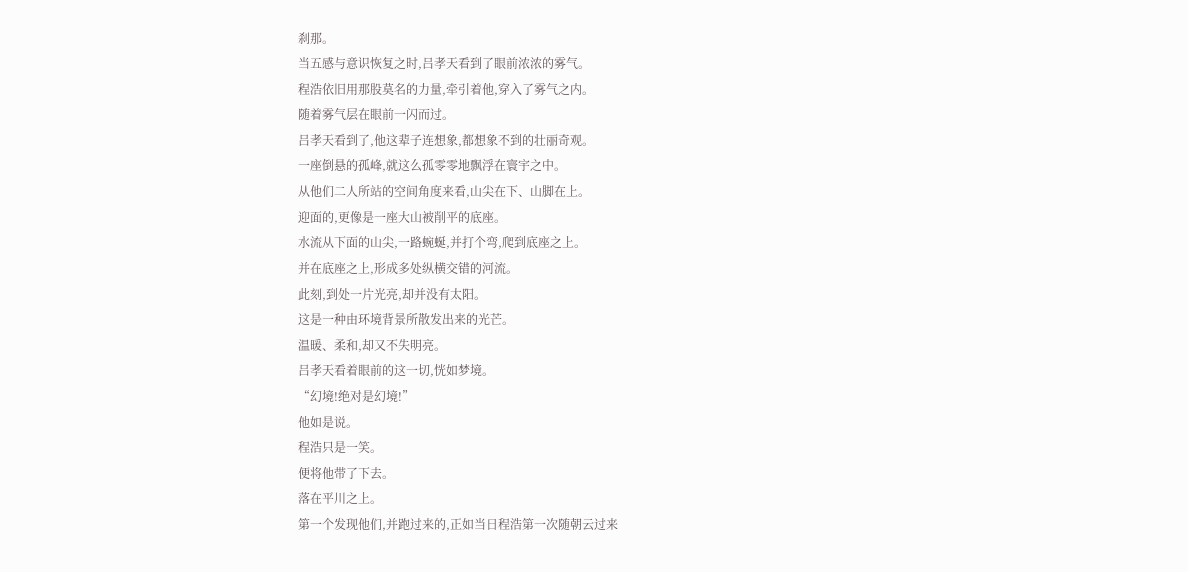刹那。
当五感与意识恢复之时,吕孝天看到了眼前浓浓的雾气。
程浩依旧用那股莫名的力量,牵引着他,穿入了雾气之内。
随着雾气层在眼前一闪而过。
吕孝天看到了,他这辈子连想象,都想象不到的壮丽奇观。
一座倒悬的孤峰,就这么孤零零地飘浮在寰宇之中。
从他们二人所站的空间角度来看,山尖在下、山脚在上。
迎面的,更像是一座大山被削平的底座。
水流从下面的山尖,一路蜿蜒,并打个弯,爬到底座之上。
并在底座之上,形成多处纵横交错的河流。
此刻,到处一片光亮,却并没有太阳。
这是一种由环境背景所散发出来的光芒。
温暖、柔和,却又不失明亮。
吕孝天看着眼前的这一切,恍如梦境。
“幻境!绝对是幻境!”
他如是说。
程浩只是一笑。
便将他带了下去。
落在平川之上。
第一个发现他们,并跑过来的,正如当日程浩第一次随朝云过来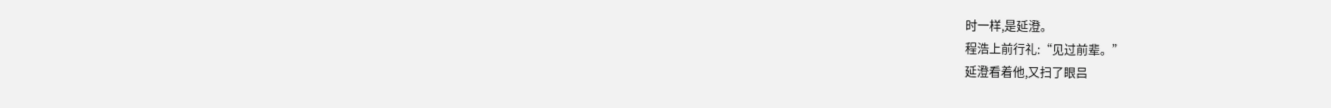时一样,是延澄。
程浩上前行礼:“见过前辈。”
延澄看着他,又扫了眼吕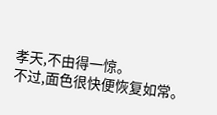孝天,不由得一惊。
不过,面色很快便恢复如常。